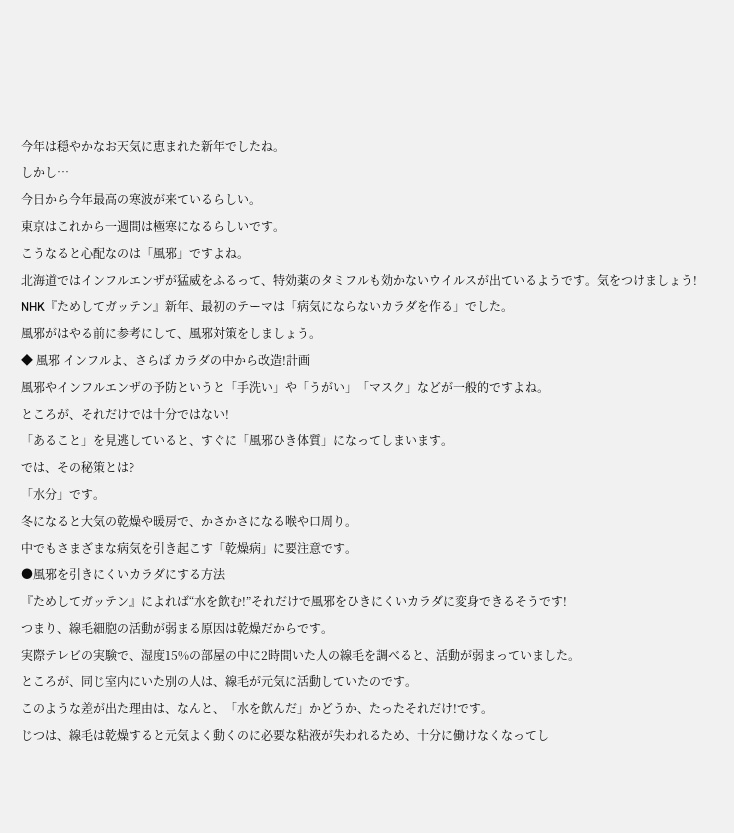今年は穏やかなお天気に恵まれた新年でしたね。
しかし…
今日から今年最高の寒波が来ているらしい。
東京はこれから一週間は極寒になるらしいです。
こうなると心配なのは「風邪」ですよね。
北海道ではインフルエンザが猛威をふるって、特効薬のタミフルも効かないウイルスが出ているようです。気をつけましょう!
NHK『ためしてガッテン』新年、最初のテーマは「病気にならないカラダを作る」でした。
風邪がはやる前に参考にして、風邪対策をしましょう。
◆ 風邪 インフルよ、さらば カラダの中から改造!計画
風邪やインフルエンザの予防というと「手洗い」や「うがい」「マスク」などが一般的ですよね。
ところが、それだけでは十分ではない!
「あること」を見逃していると、すぐに「風邪ひき体質」になってしまいます。
では、その秘策とは?
「水分」です。
冬になると大気の乾燥や暖房で、かさかさになる喉や口周り。
中でもさまざまな病気を引き起こす「乾燥病」に要注意です。
●風邪を引きにくいカラダにする方法
『ためしてガッテン』によれば“水を飲む!”それだけで風邪をひきにくいカラダに変身できるそうです!
つまり、線毛細胞の活動が弱まる原因は乾燥だからです。
実際テレビの実験で、湿度15%の部屋の中に2時間いた人の線毛を調べると、活動が弱まっていました。
ところが、同じ室内にいた別の人は、線毛が元気に活動していたのです。
このような差が出た理由は、なんと、「水を飲んだ」かどうか、たったそれだけ!です。
じつは、線毛は乾燥すると元気よく動くのに必要な粘液が失われるため、十分に働けなくなってし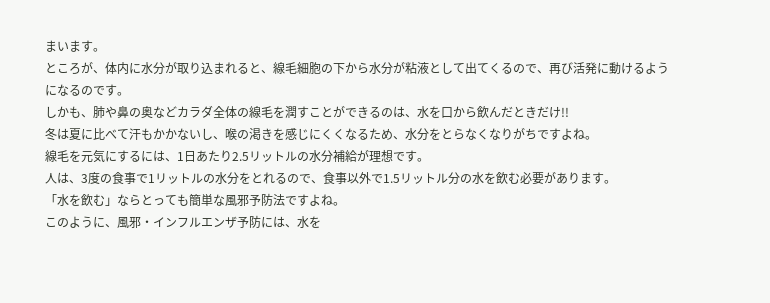まいます。
ところが、体内に水分が取り込まれると、線毛細胞の下から水分が粘液として出てくるので、再び活発に動けるようになるのです。
しかも、肺や鼻の奥などカラダ全体の線毛を潤すことができるのは、水を口から飲んだときだけ!!
冬は夏に比べて汗もかかないし、喉の渇きを感じにくくなるため、水分をとらなくなりがちですよね。
線毛を元気にするには、1日あたり2.5リットルの水分補給が理想です。
人は、3度の食事で1リットルの水分をとれるので、食事以外で1.5リットル分の水を飲む必要があります。
「水を飲む」ならとっても簡単な風邪予防法ですよね。
このように、風邪・インフルエンザ予防には、水を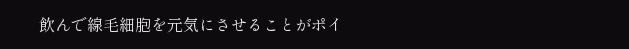飲んで線毛細胞を元気にさせることがポイ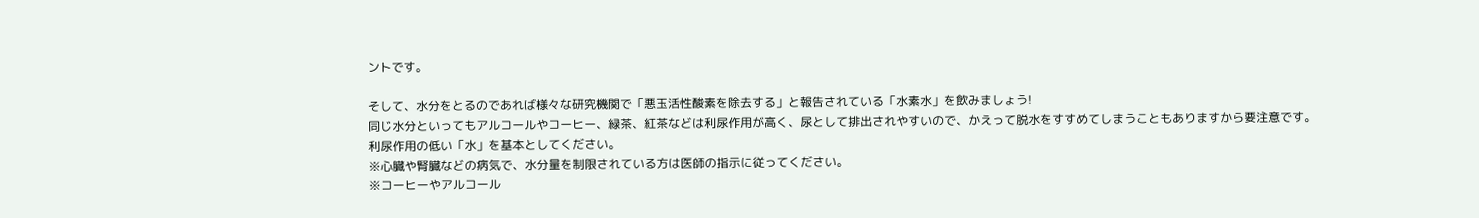ントです。

そして、水分をとるのであれば様々な研究機関で「悪玉活性酸素を除去する」と報告されている「水素水」を飲みましょう!
同じ水分といってもアルコールやコーヒー、緑茶、紅茶などは利尿作用が高く、尿として排出されやすいので、かえって脱水をすすめてしまうこともありますから要注意です。
利尿作用の低い「水」を基本としてください。
※心臓や腎臓などの病気で、水分量を制限されている方は医師の指示に従ってください。
※コーヒーやアルコール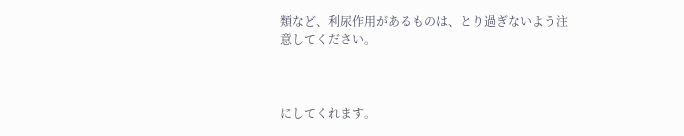類など、利尿作用があるものは、とり過ぎないよう注意してください。



にしてくれます。